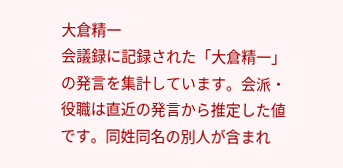大倉精一
会議録に記録された「大倉精一」の発言を集計しています。会派・役職は直近の発言から推定した値です。同姓同名の別人が含まれ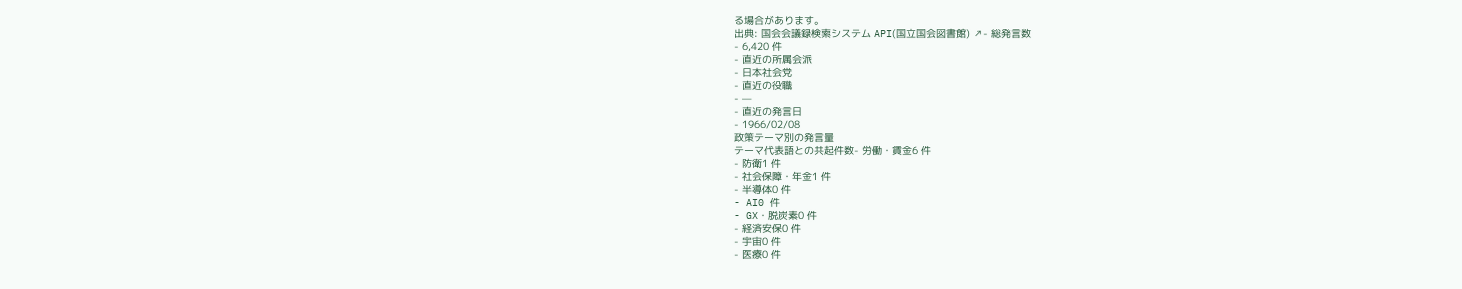る場合があります。
出典: 国会会議録検索システム API(国立国会図書館) ↗- 総発言数
- 6,420 件
- 直近の所属会派
- 日本社会党
- 直近の役職
- —
- 直近の発言日
- 1966/02/08
政策テーマ別の発言量
テーマ代表語との共起件数- 労働・賃金6 件
- 防衛1 件
- 社会保障・年金1 件
- 半導体0 件
- AI0 件
- GX・脱炭素0 件
- 経済安保0 件
- 宇宙0 件
- 医療0 件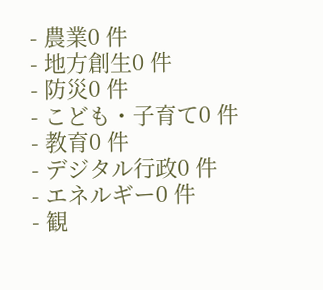- 農業0 件
- 地方創生0 件
- 防災0 件
- こども・子育て0 件
- 教育0 件
- デジタル行政0 件
- エネルギー0 件
- 観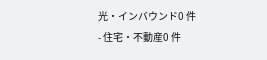光・インバウンド0 件
- 住宅・不動産0 件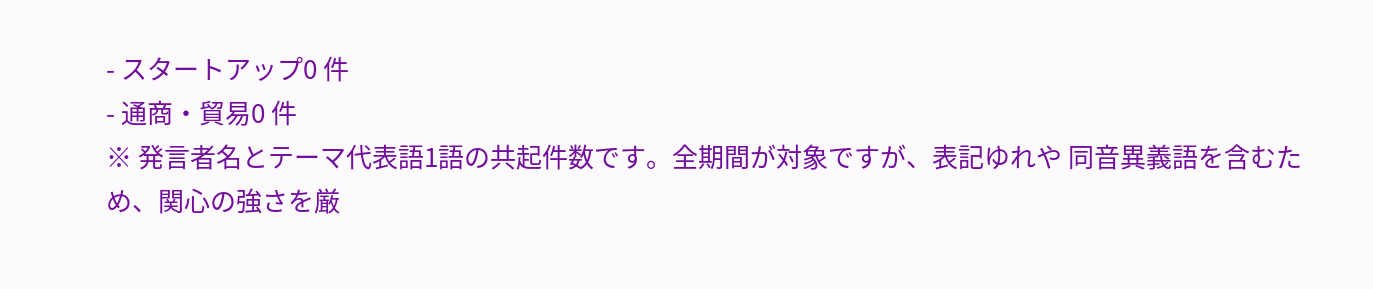- スタートアップ0 件
- 通商・貿易0 件
※ 発言者名とテーマ代表語1語の共起件数です。全期間が対象ですが、表記ゆれや 同音異義語を含むため、関心の強さを厳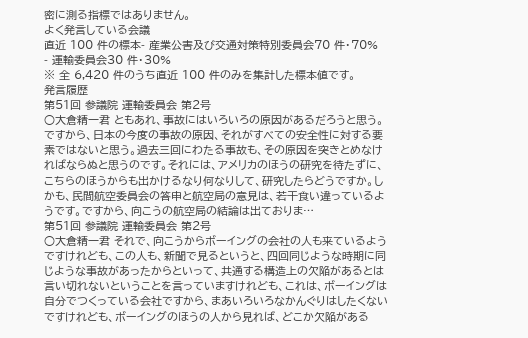密に測る指標ではありません。
よく発言している会議
直近 100 件の標本- 産業公害及び交通対策特別委員会70 件・70%
- 運輸委員会30 件・30%
※ 全 6,420 件のうち直近 100 件のみを集計した標本値です。
発言履歴
第51回 参議院 運輸委員会 第2号
○大倉精一君 ともあれ、事故にはいろいろの原因があるだろうと思う。ですから、日本の今度の事故の原因、それがすべての安全性に対する要素ではないと思う。過去三回にわたる事故も、その原因を突きとめなければならぬと思うのです。それには、アメリカのほうの研究を待たずに、こちらのほうからも出かけるなり何なりして、研究したらどうですか。しかも、民間航空委員会の答申と航空局の意見は、若干食い違っているようです。ですから、向こうの航空局の結論は出ておりま…
第51回 参議院 運輸委員会 第2号
○大倉精一君 それで、向こうからボーイングの会社の人も来ているようですけれども、この人も、新聞で見るというと、四回同じような時期に同じような事故があったからといって、共通する構造上の欠陥があるとは言い切れないということを言っていますけれども、これは、ボーイングは自分でつくっている会社ですから、まあいろいろなかんぐりはしたくないですけれども、ボーイングのほうの人から見れば、どこか欠陥がある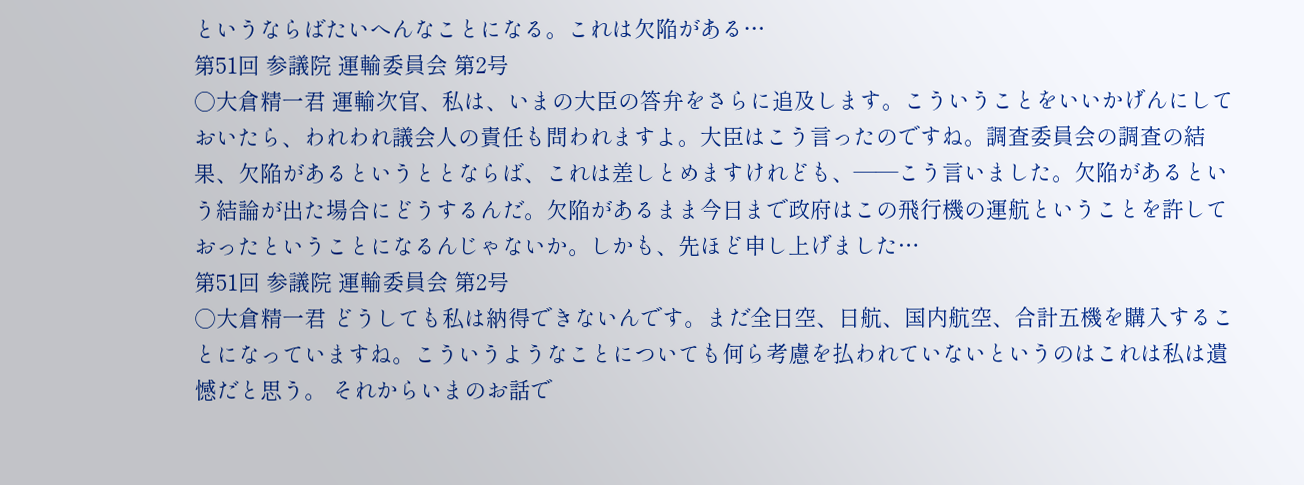というならばたいへんなことになる。これは欠陥がある…
第51回 参議院 運輸委員会 第2号
○大倉精一君 運輸次官、私は、いまの大臣の答弁をさらに追及します。こういうことをいいかげんにしておいたら、われわれ議会人の責任も問われますよ。大臣はこう言ったのですね。調査委員会の調査の結果、欠陥があるというととならば、これは差しとめますけれども、——こう言いました。欠陥があるという結論が出た場合にどうするんだ。欠陥があるまま今日まで政府はこの飛行機の運航ということを許しておったということになるんじゃないか。しかも、先ほど申し上げました…
第51回 参議院 運輸委員会 第2号
○大倉精一君 どうしても私は納得できないんです。まだ全日空、日航、国内航空、合計五機を購入することになっていますね。こういうようなことについても何ら考慮を払われていないというのはこれは私は遺憾だと思う。 それからいまのお話で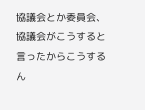協議会とか委員会、協議会がこうすると言ったからこうするん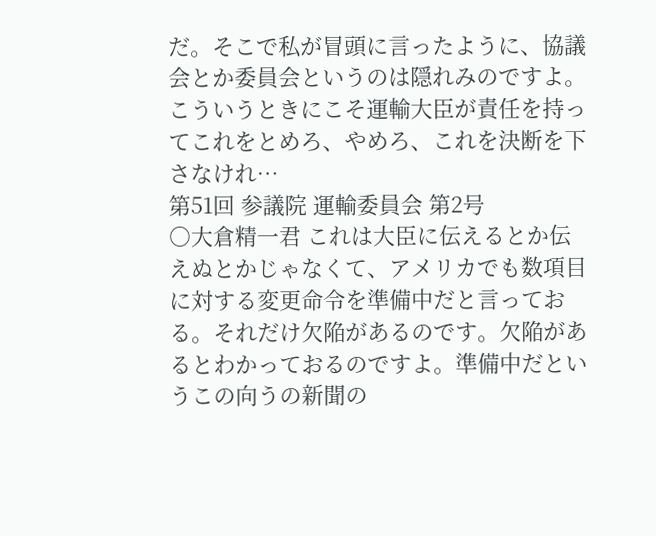だ。そこで私が冒頭に言ったように、協議会とか委員会というのは隠れみのですよ。こういうときにこそ運輸大臣が責任を持ってこれをとめろ、やめろ、これを決断を下さなけれ…
第51回 参議院 運輸委員会 第2号
○大倉精一君 これは大臣に伝えるとか伝えぬとかじゃなくて、アメリカでも数項目に対する変更命令を準備中だと言っておる。それだけ欠陥があるのです。欠陥があるとわかっておるのですよ。準備中だというこの向うの新聞の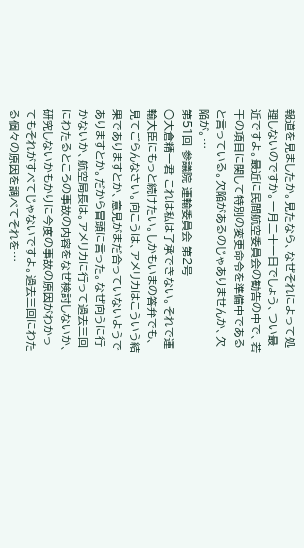報道を見ましたか。見たなら、なぜそれによって処理しないのですか。一月二十一日でしょう、つい最近ですよ。最近に民間航空委員会の勧告の中で、若干の項目に関して特別の変更命令を準備中であると言っている。欠陥があるのじゃありませんか、欠陥が。…
第51回 参議院 運輸委員会 第2号
○大倉精一君 これは私は了承できない。それで運輸大臣にもっと続けたい。しかもいまの答弁でも、見てごらんなさい。向こうは、アメリカはこういう結果でありますとか、意見がまだ合っていないようでありますとか。だから冒頭に言った。なぜ向うに行かないか、航空局長は。アメリカに行って過去三回にわたるところの事故の内容をなぜ検討しないか、研究しないかもかりに今度の事故の原因がわかってもそれがすべてじゃないですよ。過去三回にわたる個々の原因を調べてそれを…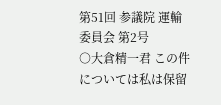第51回 参議院 運輸委員会 第2号
○大倉精一君 この件については私は保留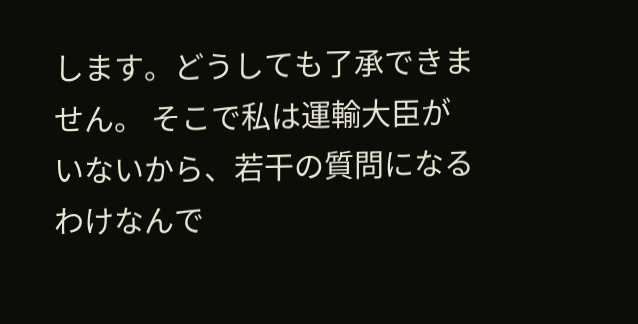します。どうしても了承できません。 そこで私は運輸大臣がいないから、若干の質問になるわけなんで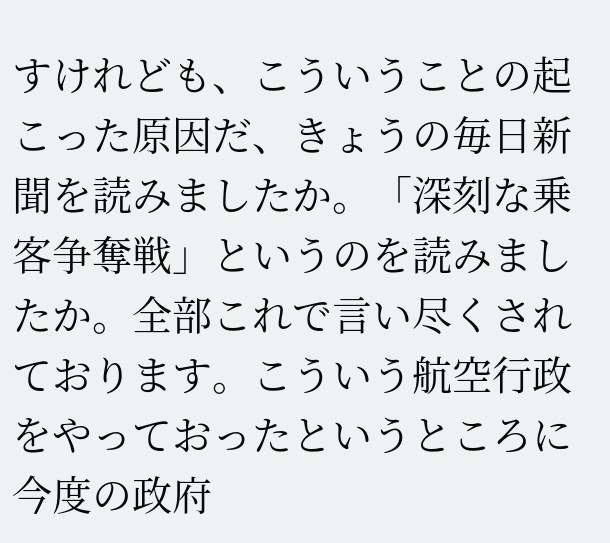すけれども、こういうことの起こった原因だ、きょうの毎日新聞を読みましたか。「深刻な乗客争奪戦」というのを読みましたか。全部これで言い尽くされております。こういう航空行政をやっておったというところに今度の政府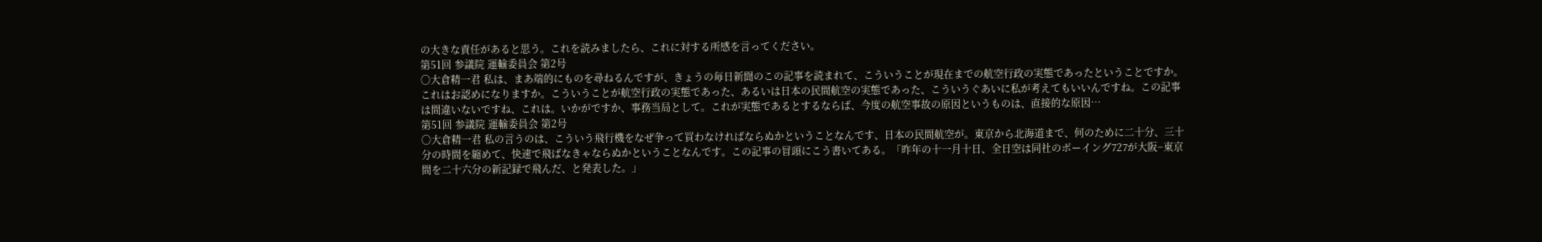の大きな責任があると思う。これを読みましたら、これに対する所感を言ってください。
第51回 参議院 運輸委員会 第2号
○大倉精一君 私は、まあ端的にものを尋ねるんですが、きょうの毎日新聞のこの記事を読まれて、こういうことが現在までの航空行政の実態であったということですか。これはお認めになりますか。こういうことが航空行政の実態であった、あるいは日本の民間航空の実態であった、こういうぐあいに私が考えてもいいんですね。この記事は間違いないですね、これは。いかがですか、事務当局として。これが実態であるとするならば、今度の航空事故の原因というものは、直接的な原因…
第51回 参議院 運輸委員会 第2号
○大倉精一君 私の言うのは、こういう飛行機をなぜ争って買わなければならぬかということなんです、日本の民間航空が。東京から北海道まで、何のために二十分、三十分の時間を縮めて、快速で飛ばなきゃならぬかということなんです。この記事の冒頭にこう書いてある。「昨年の十一月十日、全日空は同社のボーイング727が大阪−東京間を二十六分の新記録で飛んだ、と発表した。」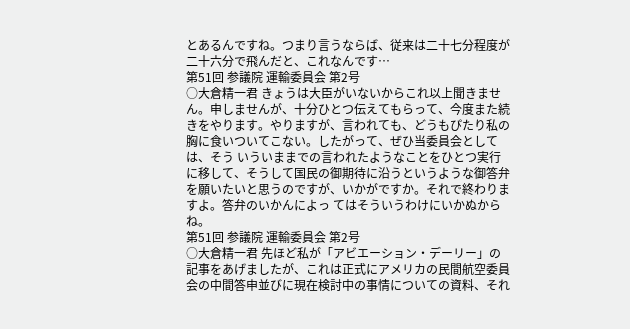とあるんですね。つまり言うならば、従来は二十七分程度が二十六分で飛んだと、これなんです…
第51回 参議院 運輸委員会 第2号
○大倉精一君 きょうは大臣がいないからこれ以上聞きません。申しませんが、十分ひとつ伝えてもらって、今度また続きをやります。やりますが、言われても、どうもぴたり私の胸に食いついてこない。したがって、ぜひ当委員会としては、そう いういままでの言われたようなことをひとつ実行に移して、そうして国民の御期待に沿うというような御答弁を願いたいと思うのですが、いかがですか。それで終わりますよ。答弁のいかんによっ てはそういうわけにいかぬからね。
第51回 参議院 運輸委員会 第2号
○大倉精一君 先ほど私が「アビエーション・デーリー」の記事をあげましたが、これは正式にアメリカの民間航空委員会の中間答申並びに現在検討中の事情についての資料、それ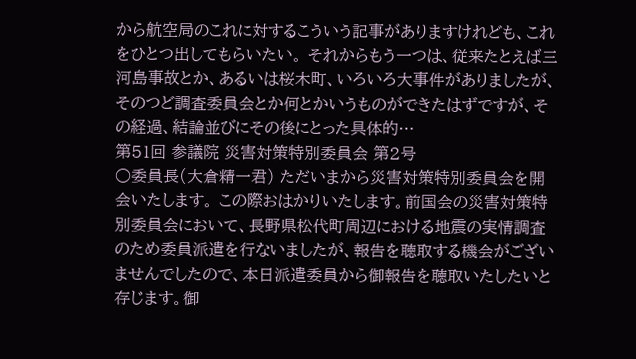から航空局のこれに対するこういう記事がありますけれども、これをひとつ出してもらいたい。 それからもう一つは、従来たとえば三河島事故とか、あるいは桜木町、いろいろ大事件がありましたが、そのつど調査委員会とか何とかいうものができたはずですが、その経過、結論並びにその後にとった具体的…
第51回 参議院 災害対策特別委員会 第2号
○委員長(大倉精一君) ただいまから災害対策特別委員会を開会いたします。 この際おはかりいたします。前国会の災害対策特別委員会において、長野県松代町周辺における地震の実情調査のため委員派遣を行ないましたが、報告を聴取する機会がございませんでしたので、本日派遣委員から御報告を聴取いたしたいと存じます。御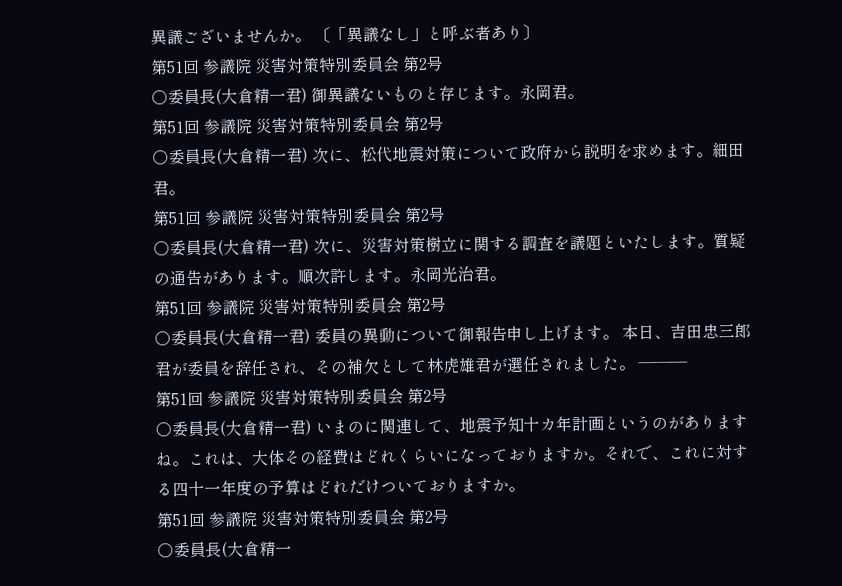異議ございませんか。 〔「異議なし」と呼ぶ者あり〕
第51回 参議院 災害対策特別委員会 第2号
○委員長(大倉精一君) 御異議ないものと存じます。永岡君。
第51回 参議院 災害対策特別委員会 第2号
○委員長(大倉精一君) 次に、松代地震対策について政府から説明を求めます。細田君。
第51回 参議院 災害対策特別委員会 第2号
○委員長(大倉精一君) 次に、災害対策樹立に関する調査を議題といたします。質疑の通告があります。順次許します。永岡光治君。
第51回 参議院 災害対策特別委員会 第2号
○委員長(大倉精一君) 委員の異動について御報告申し上げます。 本日、吉田忠三郎君が委員を辞任され、その補欠として林虎雄君が選任されました。 ———
第51回 参議院 災害対策特別委員会 第2号
○委員長(大倉精一君) いまのに関連して、地震予知十カ年計画というのがありますね。これは、大体その経費はどれくらいになっておりますか。それで、これに対する四十一年度の予算はどれだけついておりますか。
第51回 参議院 災害対策特別委員会 第2号
○委員長(大倉精一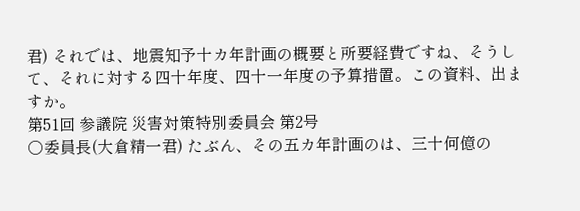君) それでは、地震知予十カ年計画の概要と所要経費ですね、そうして、それに対する四十年度、四十一年度の予算措置。この資料、出ますか。
第51回 参議院 災害対策特別委員会 第2号
○委員長(大倉精一君) たぶん、その五カ年計画のは、三十何億の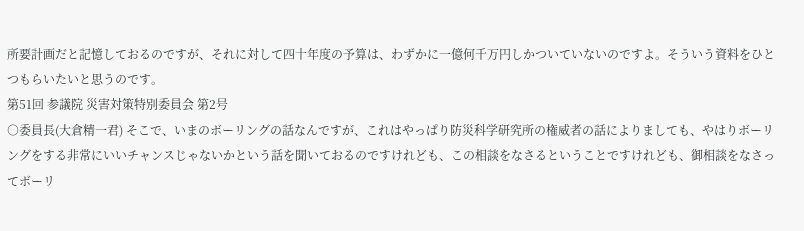所要計画だと記憶しておるのですが、それに対して四十年度の予算は、わずかに一億何千万円しかついていないのですよ。そういう資料をひとつもらいたいと思うのです。
第51回 参議院 災害対策特別委員会 第2号
○委員長(大倉精一君) そこで、いまのボーリングの話なんですが、これはやっぱり防災科学研究所の権威者の話によりましても、やはりボーリングをする非常にいいチャンスじゃないかという話を聞いておるのですけれども、この相談をなさるということですけれども、御相談をなさってボーリ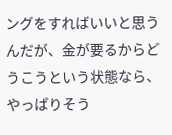ングをすればいいと思うんだが、金が要るからどうこうという状態なら、やっぱりそう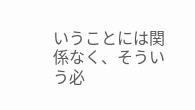いうことには関係なく、そういう必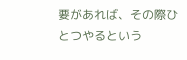要があれば、その際ひとつやるという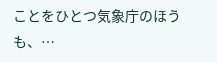ことをひとつ気象庁のほうも、…